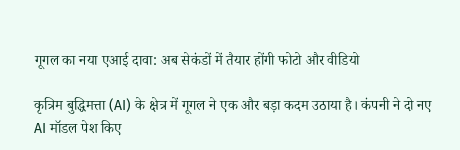गूगल का नया एआई दावा: अब सेकंडों में तैयार होंगी फोटो और वीडियो

कृत्रिम बुद्धिमत्ता (AI) के क्षेत्र में गूगल ने एक और बड़ा कदम उठाया है। कंपनी ने दो नए AI मॉडल पेश किए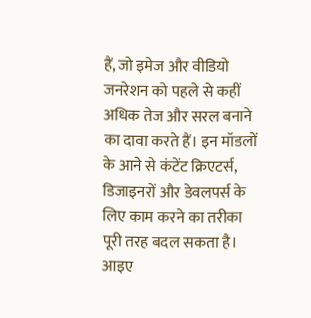हैं, जो इमेज और वीडियो जनरेशन को पहले से कहीं अधिक तेज और सरल बनाने का दावा करते हैं। इन मॉडलों के आने से कंटेंट क्रिएटर्स, डिजाइनरों और डेवलपर्स के लिए काम करने का तरीका पूरी तरह बदल सकता है। आइए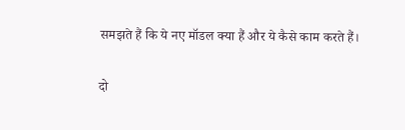समझते हैं कि ये नए मॉडल क्या हैं और ये कैसे काम करते हैं।

दो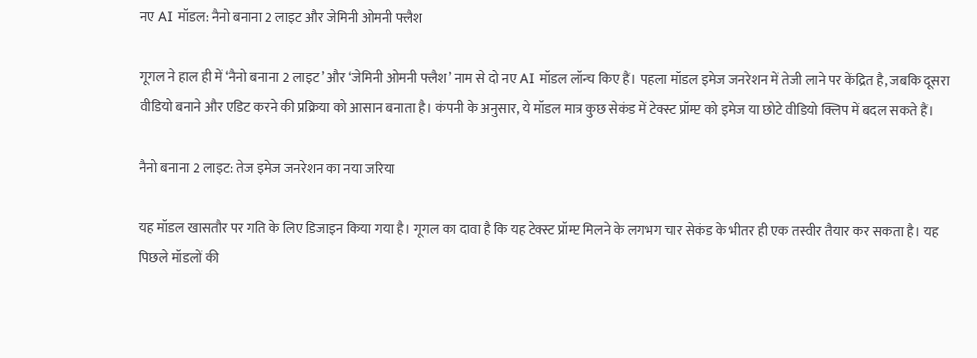नए AI मॉडल: नैनो बनाना 2 लाइट और जेमिनी ओमनी फ्लैश

गूगल ने हाल ही में ‘नैनो बनाना 2 लाइट’ और ‘जेमिनी ओमनी फ्लैश’ नाम से दो नए AI मॉडल लॉन्च किए हैं। पहला मॉडल इमेज जनरेशन में तेजी लाने पर केंद्रित है, जबकि दूसरा वीडियो बनाने और एडिट करने की प्रक्रिया को आसान बनाता है। कंपनी के अनुसार, ये मॉडल मात्र कुछ सेकंड में टेक्स्ट प्रॉम्प्ट को इमेज या छोटे वीडियो क्लिप में बदल सकते हैं।

नैनो बनाना 2 लाइट: तेज इमेज जनरेशन का नया जरिया

यह मॉडल खासतौर पर गति के लिए डिजाइन किया गया है। गूगल का दावा है कि यह टेक्स्ट प्रॉम्प्ट मिलने के लगभग चार सेकंड के भीतर ही एक तस्वीर तैयार कर सकता है। यह पिछले मॉडलों की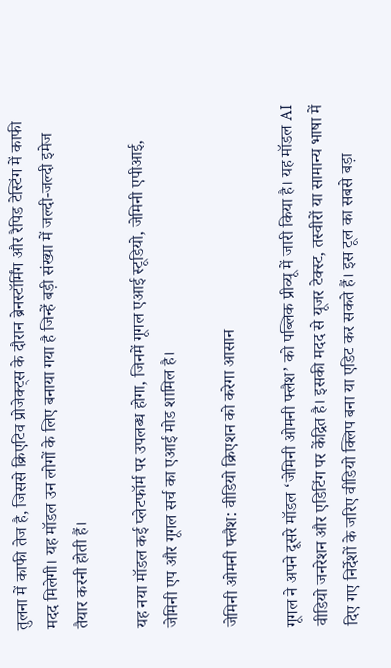तुलना में काफी तेज है, जिससे क्रिएटिव प्रोजेक्ट्स के दौरान ब्रेनस्टॉर्मिंग और रैपिड टेस्टिंग में काफी मदद मिलेगी। यह मॉडल उन लोगों के लिए बनाया गया है जिन्हें बड़ी संख्या में जल्दी-जल्दी इमेज तैयार करनी होती हैं।

यह नया मॉडल कई प्लेटफॉर्म पर उपलब्ध होगा, जिनमें गूगल एआई स्टूडियो, जेमिनी एपीआई, जेमिनी एप और गूगल सर्च का एआई मोड शामिल है।

जेमिनी ओमनी फ्लैश: वीडियो क्रिएशन को करेगा आसान

गूगल ने अपने दूसरे मॉडल ‘जेमिनी ओमनी फ्लैश’ को पब्लिक प्रीव्यू में जारी किया है। यह मॉडल AI वीडियो जनरेशन और एडिटिंग पर केंद्रित है। इसकी मदद से यूजर टेक्स्ट, तस्वीरों या सामान्य भाषा में दिए गए निर्देशों के जरिए वीडियो क्लिप बना या एडिट कर सकते हैं। इस टूल का सबसे बड़ा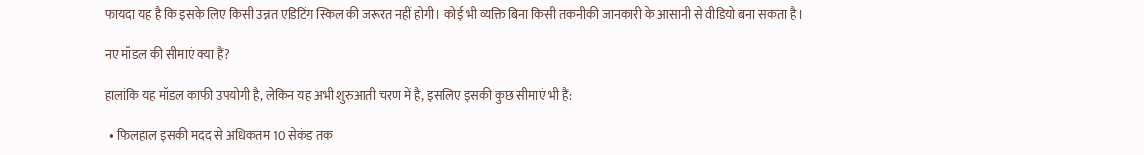फायदा यह है कि इसके लिए किसी उन्नत एडिटिंग स्किल की जरूरत नहीं होगी। कोई भी व्यक्ति बिना किसी तकनीकी जानकारी के आसानी से वीडियो बना सकता है।

नए मॉडल की सीमाएं क्या हैं?

हालांकि यह मॉडल काफी उपयोगी है, लेकिन यह अभी शुरुआती चरण में है, इसलिए इसकी कुछ सीमाएं भी हैं:

  • फिलहाल इसकी मदद से अधिकतम 10 सेकंड तक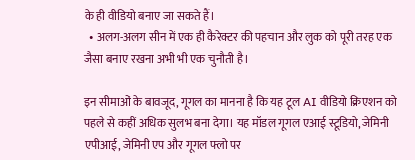के ही वीडियो बनाए जा सकते हैं।
  • अलग-अलग सीन में एक ही कैरेक्टर की पहचान और लुक को पूरी तरह एक जैसा बनाए रखना अभी भी एक चुनौती है।

इन सीमाओं के बावजूद, गूगल का मानना है कि यह टूल AI वीडियो क्रिएशन को पहले से कहीं अधिक सुलभ बना देगा। यह मॉडल गूगल एआई स्टूडियो, जेमिनी एपीआई, जेमिनी एप और गूगल फ्लो पर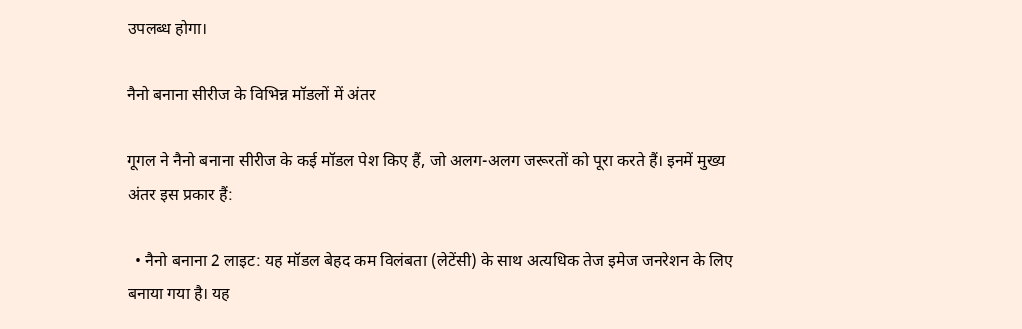उपलब्ध होगा।

नैनो बनाना सीरीज के विभिन्न मॉडलों में अंतर

गूगल ने नैनो बनाना सीरीज के कई मॉडल पेश किए हैं, जो अलग-अलग जरूरतों को पूरा करते हैं। इनमें मुख्य अंतर इस प्रकार हैं:

  • नैनो बनाना 2 लाइट: यह मॉडल बेहद कम विलंबता (लेटेंसी) के साथ अत्यधिक तेज इमेज जनरेशन के लिए बनाया गया है। यह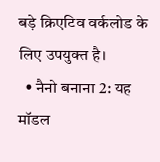बड़े क्रिएटिव वर्कलोड के लिए उपयुक्त है।
  • नैनो बनाना 2: यह मॉडल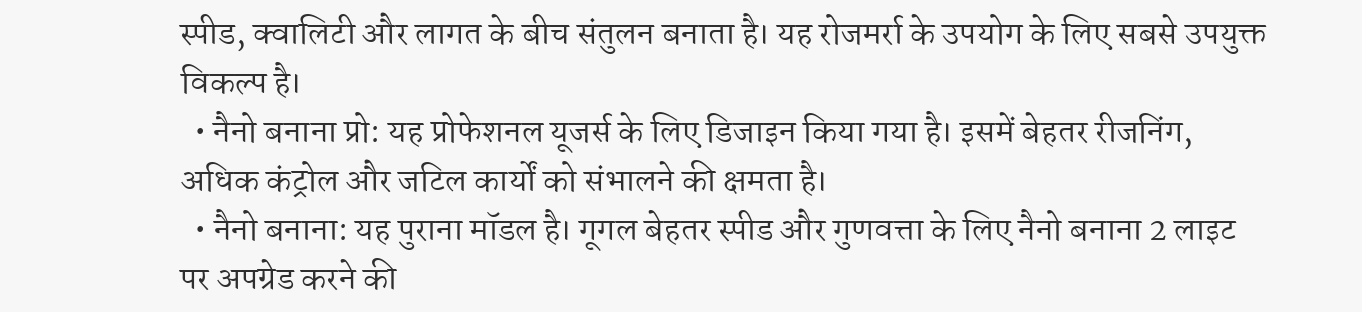स्पीड, क्वालिटी और लागत के बीच संतुलन बनाता है। यह रोजमर्रा के उपयोग के लिए सबसे उपयुक्त विकल्प है।
  • नैनो बनाना प्रो: यह प्रोफेशनल यूजर्स के लिए डिजाइन किया गया है। इसमें बेहतर रीजनिंग, अधिक कंट्रोल और जटिल कार्यों को संभालने की क्षमता है।
  • नैनो बनाना: यह पुराना मॉडल है। गूगल बेहतर स्पीड और गुणवत्ता के लिए नैनो बनाना 2 लाइट पर अपग्रेड करने की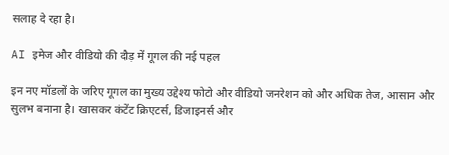सलाह दे रहा है।

AI इमेज और वीडियो की दौड़ में गूगल की नई पहल

इन नए मॉडलों के जरिए गूगल का मुख्य उद्देश्य फोटो और वीडियो जनरेशन को और अधिक तेज, आसान और सुलभ बनाना है। खासकर कंटेंट क्रिएटर्स, डिजाइनर्स और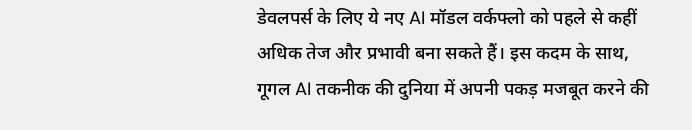डेवलपर्स के लिए ये नए AI मॉडल वर्कफ्लो को पहले से कहीं अधिक तेज और प्रभावी बना सकते हैं। इस कदम के साथ, गूगल AI तकनीक की दुनिया में अपनी पकड़ मजबूत करने की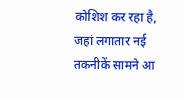कोशिश कर रहा है, जहां लगातार नई तकनीकें सामने आ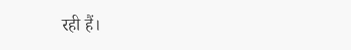रही हैं।